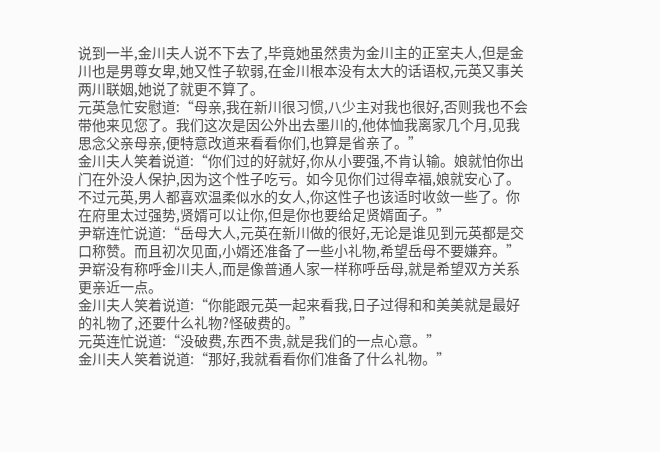说到一半,金川夫人说不下去了,毕竟她虽然贵为金川主的正室夫人,但是金川也是男尊女卑,她又性子软弱,在金川根本没有太大的话语权,元英又事关两川联姻,她说了就更不算了。
元英急忙安慰道:“母亲,我在新川很习惯,八少主对我也很好,否则我也不会带他来见您了。我们这次是因公外出去墨川的,他体恤我离家几个月,见我思念父亲母亲,便特意改道来看看你们,也算是省亲了。”
金川夫人笑着说道:“你们过的好就好,你从小要强,不肯认输。娘就怕你出门在外没人保护,因为这个性子吃亏。如今见你们过得幸福,娘就安心了。
不过元英,男人都喜欢温柔似水的女人,你这性子也该适时收敛一些了。你在府里太过强势,贤婿可以让你,但是你也要给足贤婿面子。”
尹崭连忙说道:“岳母大人,元英在新川做的很好,无论是谁见到元英都是交口称赞。而且初次见面,小婿还准备了一些小礼物,希望岳母不要嫌弃。”
尹崭没有称呼金川夫人,而是像普通人家一样称呼岳母,就是希望双方关系更亲近一点。
金川夫人笑着说道:“你能跟元英一起来看我,日子过得和和美美就是最好的礼物了,还要什么礼物?怪破费的。”
元英连忙说道:“没破费,东西不贵,就是我们的一点心意。”
金川夫人笑着说道:“那好,我就看看你们准备了什么礼物。”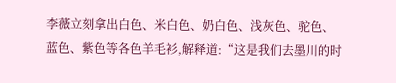李薇立刻拿出白色、米白色、奶白色、浅灰色、驼色、蓝色、紫色等各色羊毛衫,解释道:“这是我们去墨川的时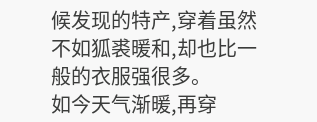候发现的特产,穿着虽然不如狐裘暖和,却也比一般的衣服强很多。
如今天气渐暖,再穿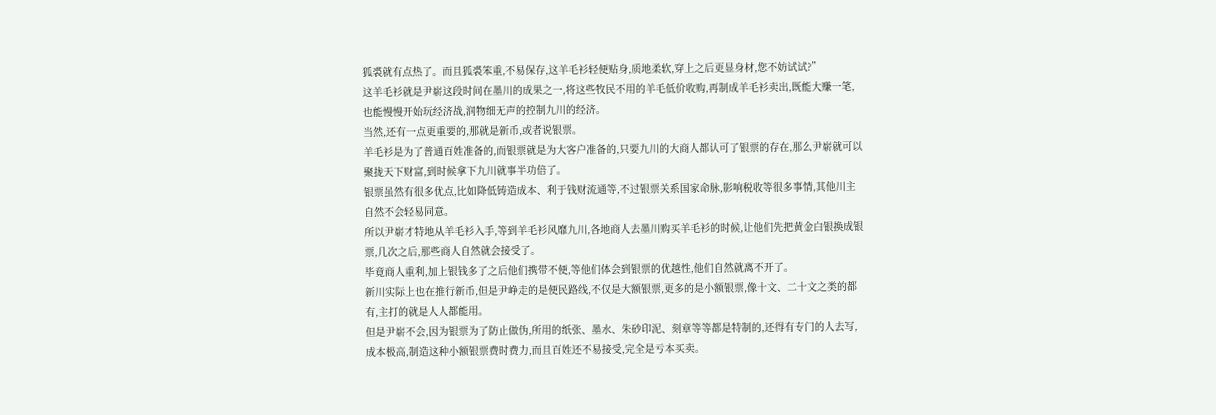狐裘就有点热了。而且狐裘笨重,不易保存,这羊毛衫轻便贴身,质地柔软,穿上之后更显身材,您不妨试试?”
这羊毛衫就是尹崭这段时间在墨川的成果之一,将这些牧民不用的羊毛低价收购,再制成羊毛衫卖出,既能大赚一笔,也能慢慢开始玩经济战,润物细无声的控制九川的经济。
当然,还有一点更重要的,那就是新币,或者说银票。
羊毛衫是为了普通百姓准备的,而银票就是为大客户准备的,只要九川的大商人都认可了银票的存在,那么尹崭就可以聚拢天下财富,到时候拿下九川就事半功倍了。
银票虽然有很多优点,比如降低铸造成本、利于钱财流通等,不过银票关系国家命脉,影响税收等很多事情,其他川主自然不会轻易同意。
所以尹崭才特地从羊毛衫入手,等到羊毛衫风靡九川,各地商人去墨川购买羊毛衫的时候,让他们先把黄金白银换成银票,几次之后,那些商人自然就会接受了。
毕竟商人重利,加上银钱多了之后他们携带不便,等他们体会到银票的优越性,他们自然就离不开了。
新川实际上也在推行新币,但是尹峥走的是便民路线,不仅是大额银票,更多的是小额银票,像十文、二十文之类的都有,主打的就是人人都能用。
但是尹崭不会,因为银票为了防止做伪,所用的纸张、墨水、朱砂印泥、刻章等等都是特制的,还得有专门的人去写,成本极高,制造这种小额银票费时费力,而且百姓还不易接受,完全是亏本买卖。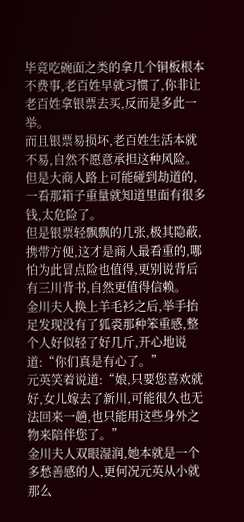毕竟吃碗面之类的拿几个铜板根本不费事,老百姓早就习惯了,你非让老百姓拿银票去买,反而是多此一举。
而且银票易损坏,老百姓生活本就不易,自然不愿意承担这种风险。但是大商人路上可能碰到劫道的,一看那箱子重量就知道里面有很多钱,太危险了。
但是银票轻飘飘的几张,极其隐蔽,携带方便,这才是商人最看重的,哪怕为此冒点险也值得,更别说背后有三川背书,自然更值得信赖。
金川夫人换上羊毛衫之后,举手抬足发现没有了狐裘那种笨重感,整个人好似轻了好几斤,开心地说道:“你们真是有心了。”
元英笑着说道:“娘,只要您喜欢就好,女儿嫁去了新川,可能很久也无法回来一趟,也只能用这些身外之物来陪伴您了。”
金川夫人双眼湿润,她本就是一个多愁善感的人,更何况元英从小就那么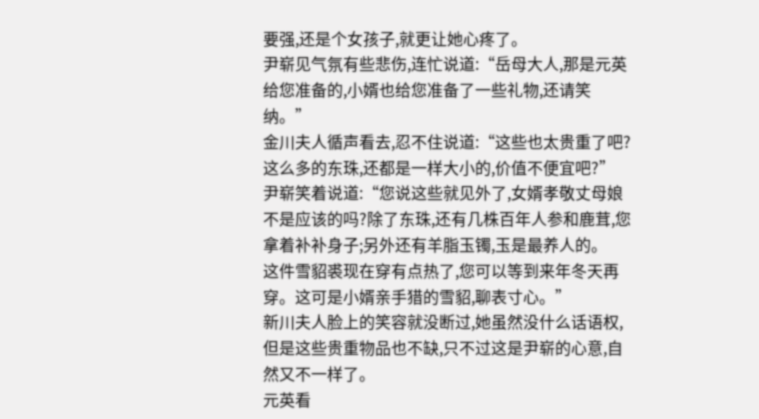要强,还是个女孩子,就更让她心疼了。
尹崭见气氛有些悲伤,连忙说道:“岳母大人,那是元英给您准备的,小婿也给您准备了一些礼物,还请笑纳。”
金川夫人循声看去,忍不住说道:“这些也太贵重了吧?这么多的东珠,还都是一样大小的,价值不便宜吧?”
尹崭笑着说道:“您说这些就见外了,女婿孝敬丈母娘不是应该的吗?除了东珠,还有几株百年人参和鹿茸,您拿着补补身子;另外还有羊脂玉镯,玉是最养人的。
这件雪貂裘现在穿有点热了,您可以等到来年冬天再穿。这可是小婿亲手猎的雪貂,聊表寸心。”
新川夫人脸上的笑容就没断过,她虽然没什么话语权,但是这些贵重物品也不缺,只不过这是尹崭的心意,自然又不一样了。
元英看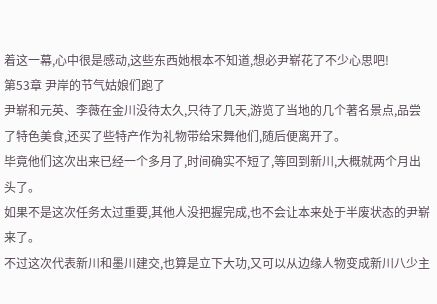着这一幕,心中很是感动,这些东西她根本不知道,想必尹崭花了不少心思吧!
第53章 尹岸的节气姑娘们跑了
尹崭和元英、李薇在金川没待太久,只待了几天,游览了当地的几个著名景点,品尝了特色美食,还买了些特产作为礼物带给宋舞他们,随后便离开了。
毕竟他们这次出来已经一个多月了,时间确实不短了,等回到新川,大概就两个月出头了。
如果不是这次任务太过重要,其他人没把握完成,也不会让本来处于半废状态的尹崭来了。
不过这次代表新川和墨川建交,也算是立下大功,又可以从边缘人物变成新川八少主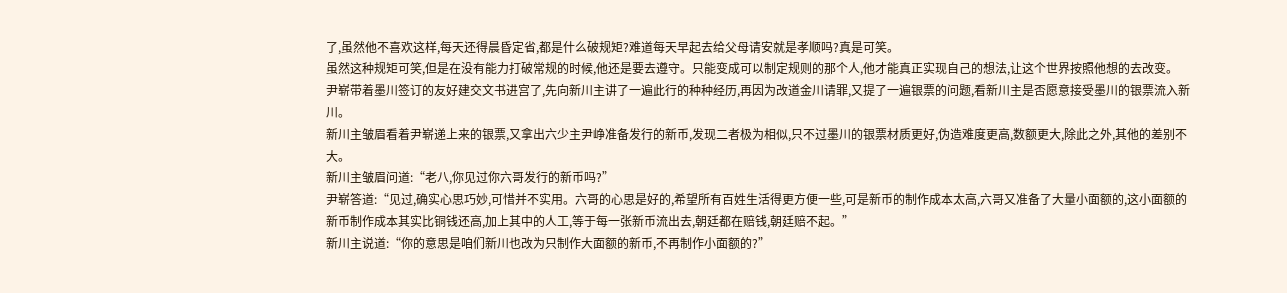了,虽然他不喜欢这样,每天还得晨昏定省,都是什么破规矩?难道每天早起去给父母请安就是孝顺吗?真是可笑。
虽然这种规矩可笑,但是在没有能力打破常规的时候,他还是要去遵守。只能变成可以制定规则的那个人,他才能真正实现自己的想法,让这个世界按照他想的去改变。
尹崭带着墨川签订的友好建交文书进宫了,先向新川主讲了一遍此行的种种经历,再因为改道金川请罪,又提了一遍银票的问题,看新川主是否愿意接受墨川的银票流入新川。
新川主皱眉看着尹崭递上来的银票,又拿出六少主尹峥准备发行的新币,发现二者极为相似,只不过墨川的银票材质更好,伪造难度更高,数额更大,除此之外,其他的差别不大。
新川主皱眉问道:“老八,你见过你六哥发行的新币吗?”
尹崭答道:“见过,确实心思巧妙,可惜并不实用。六哥的心思是好的,希望所有百姓生活得更方便一些,可是新币的制作成本太高,六哥又准备了大量小面额的,这小面额的新币制作成本其实比铜钱还高,加上其中的人工,等于每一张新币流出去,朝廷都在赔钱,朝廷赔不起。”
新川主说道:“你的意思是咱们新川也改为只制作大面额的新币,不再制作小面额的?”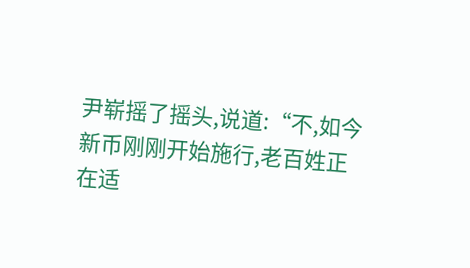尹崭摇了摇头,说道:“不,如今新币刚刚开始施行,老百姓正在适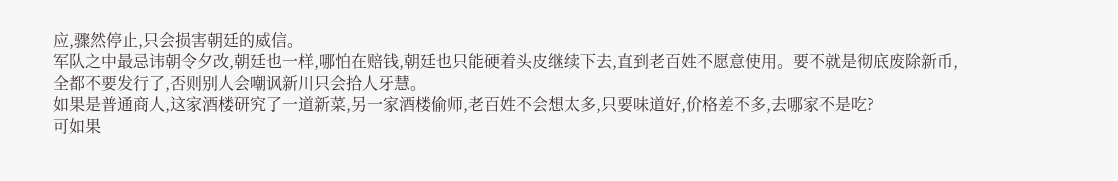应,骤然停止,只会损害朝廷的威信。
军队之中最忌讳朝令夕改,朝廷也一样,哪怕在赔钱,朝廷也只能硬着头皮继续下去,直到老百姓不愿意使用。要不就是彻底废除新币,全都不要发行了,否则别人会嘲讽新川只会拾人牙慧。
如果是普通商人,这家酒楼研究了一道新菜,另一家酒楼偷师,老百姓不会想太多,只要味道好,价格差不多,去哪家不是吃?
可如果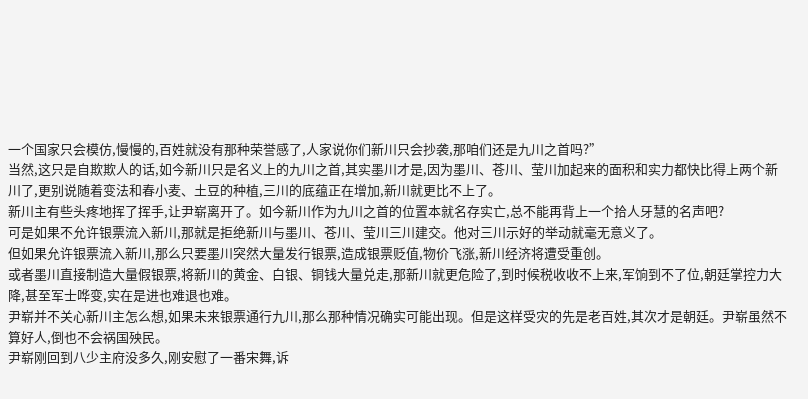一个国家只会模仿,慢慢的,百姓就没有那种荣誉感了,人家说你们新川只会抄袭,那咱们还是九川之首吗?”
当然,这只是自欺欺人的话,如今新川只是名义上的九川之首,其实墨川才是,因为墨川、苍川、莹川加起来的面积和实力都快比得上两个新川了,更别说随着变法和春小麦、土豆的种植,三川的底蕴正在增加,新川就更比不上了。
新川主有些头疼地挥了挥手,让尹崭离开了。如今新川作为九川之首的位置本就名存实亡,总不能再背上一个拾人牙慧的名声吧?
可是如果不允许银票流入新川,那就是拒绝新川与墨川、苍川、莹川三川建交。他对三川示好的举动就毫无意义了。
但如果允许银票流入新川,那么只要墨川突然大量发行银票,造成银票贬值,物价飞涨,新川经济将遭受重创。
或者墨川直接制造大量假银票,将新川的黄金、白银、铜钱大量兑走,那新川就更危险了,到时候税收收不上来,军饷到不了位,朝廷掌控力大降,甚至军士哗变,实在是进也难退也难。
尹崭并不关心新川主怎么想,如果未来银票通行九川,那么那种情况确实可能出现。但是这样受灾的先是老百姓,其次才是朝廷。尹崭虽然不算好人,倒也不会祸国殃民。
尹崭刚回到八少主府没多久,刚安慰了一番宋舞,诉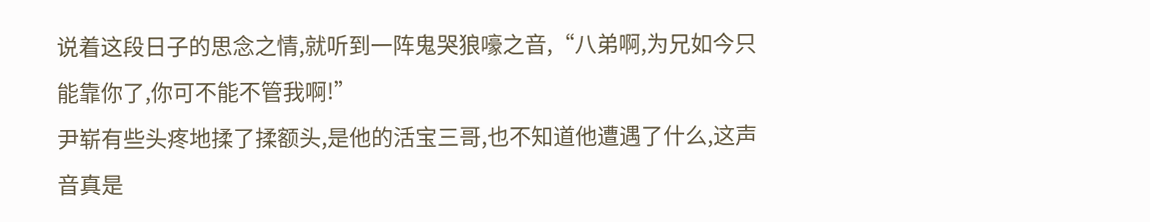说着这段日子的思念之情,就听到一阵鬼哭狼嚎之音,“八弟啊,为兄如今只能靠你了,你可不能不管我啊!”
尹崭有些头疼地揉了揉额头,是他的活宝三哥,也不知道他遭遇了什么,这声音真是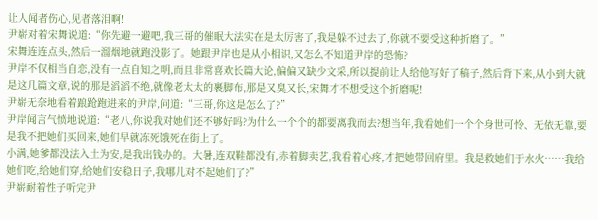让人闻者伤心,见者落泪啊!
尹崭对着宋舞说道:“你先避一避吧,我三哥的催眠大法实在是太厉害了,我是躲不过去了,你就不要受这种折磨了。”
宋舞连连点头,然后一溜烟地就跑没影了。她跟尹岸也是从小相识,又怎么不知道尹岸的恐怖?
尹岸不仅相当自恋,没有一点自知之明,而且非常喜欢长篇大论,偏偏又缺少文采,所以提前让人给他写好了稿子,然后背下来,从小到大就是这几篇文章,说的那是滔滔不绝,就像老太太的裹脚布,那是又臭又长,宋舞才不想受这个折磨呢!
尹崭无奈地看着踉跄跑进来的尹岸,问道:“三哥,你这是怎么了?”
尹岸闻言气愤地说道:“老八,你说我对她们还不够好吗?为什么一个个的都要离我而去?想当年,我看她们一个个身世可怜、无依无靠,要是我不把她们买回来,她们早就冻死饿死在街上了。
小满,她爹都没法入土为安,是我出钱办的。大暑,连双鞋都没有,赤着脚卖艺,我看着心疼,才把她带回府里。我是救她们于水火……我给她们吃,给她们穿,给她们安稳日子,我哪儿对不起她们了?”
尹崭耐着性子听完尹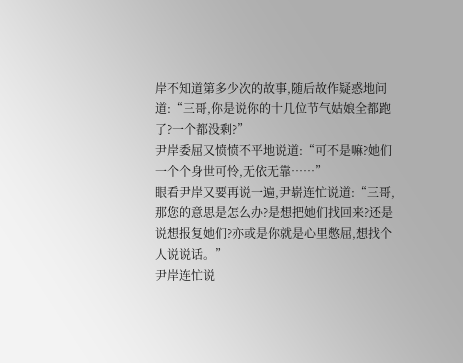岸不知道第多少次的故事,随后故作疑惑地问道:“三哥,你是说你的十几位节气姑娘全都跑了?一个都没剩?”
尹岸委屈又愤愤不平地说道:“可不是嘛?她们一个个身世可怜,无依无靠……”
眼看尹岸又要再说一遍,尹崭连忙说道:“三哥,那您的意思是怎么办?是想把她们找回来?还是说想报复她们?亦或是你就是心里憋屈,想找个人说说话。”
尹岸连忙说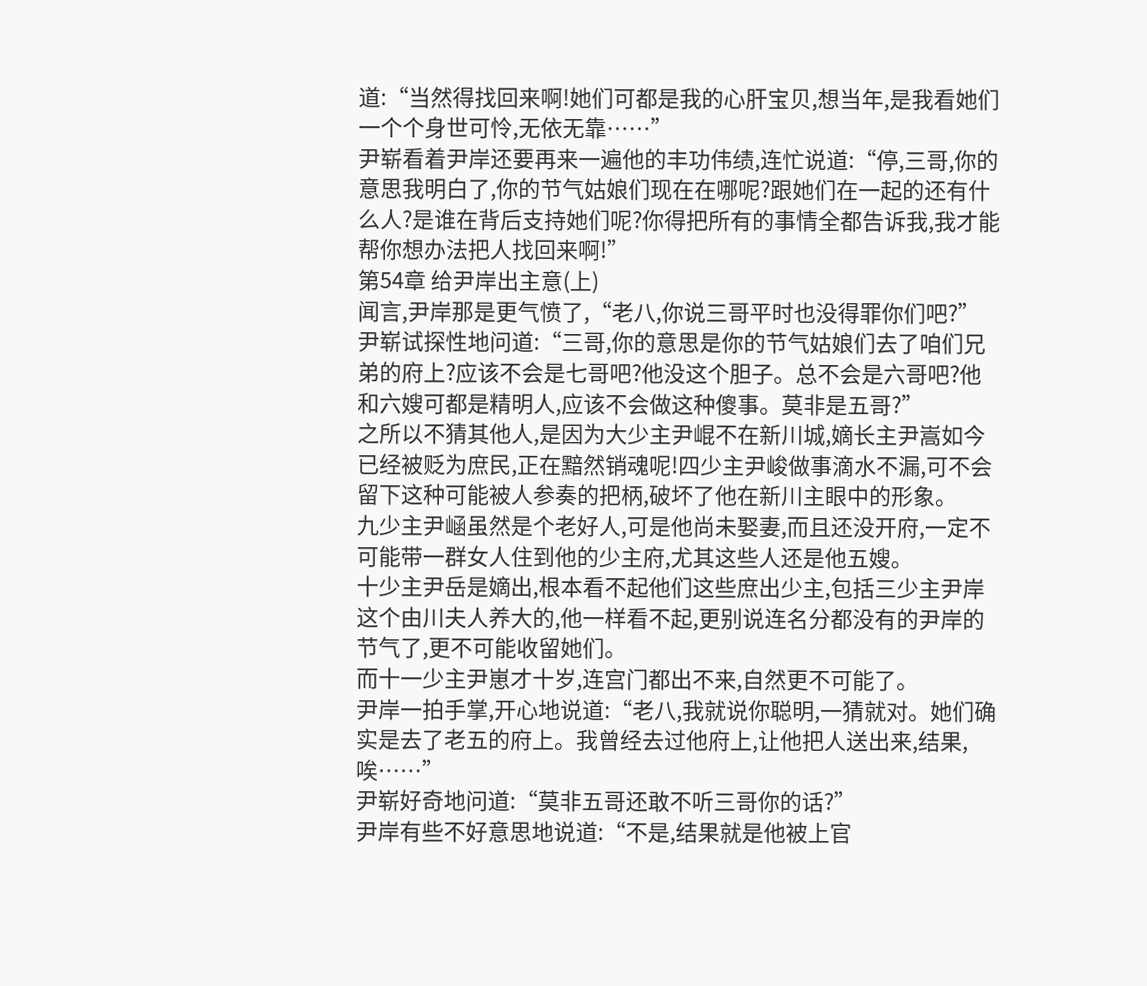道:“当然得找回来啊!她们可都是我的心肝宝贝,想当年,是我看她们一个个身世可怜,无依无靠……”
尹崭看着尹岸还要再来一遍他的丰功伟绩,连忙说道:“停,三哥,你的意思我明白了,你的节气姑娘们现在在哪呢?跟她们在一起的还有什么人?是谁在背后支持她们呢?你得把所有的事情全都告诉我,我才能帮你想办法把人找回来啊!”
第54章 给尹岸出主意(上)
闻言,尹岸那是更气愤了,“老八,你说三哥平时也没得罪你们吧?”
尹崭试探性地问道:“三哥,你的意思是你的节气姑娘们去了咱们兄弟的府上?应该不会是七哥吧?他没这个胆子。总不会是六哥吧?他和六嫂可都是精明人,应该不会做这种傻事。莫非是五哥?”
之所以不猜其他人,是因为大少主尹崐不在新川城,嫡长主尹嵩如今已经被贬为庶民,正在黯然销魂呢!四少主尹峻做事滴水不漏,可不会留下这种可能被人参奏的把柄,破坏了他在新川主眼中的形象。
九少主尹崡虽然是个老好人,可是他尚未娶妻,而且还没开府,一定不可能带一群女人住到他的少主府,尤其这些人还是他五嫂。
十少主尹岳是嫡出,根本看不起他们这些庶出少主,包括三少主尹岸这个由川夫人养大的,他一样看不起,更别说连名分都没有的尹岸的节气了,更不可能收留她们。
而十一少主尹崽才十岁,连宫门都出不来,自然更不可能了。
尹岸一拍手掌,开心地说道:“老八,我就说你聪明,一猜就对。她们确实是去了老五的府上。我曾经去过他府上,让他把人送出来,结果,唉……”
尹崭好奇地问道:“莫非五哥还敢不听三哥你的话?”
尹岸有些不好意思地说道:“不是,结果就是他被上官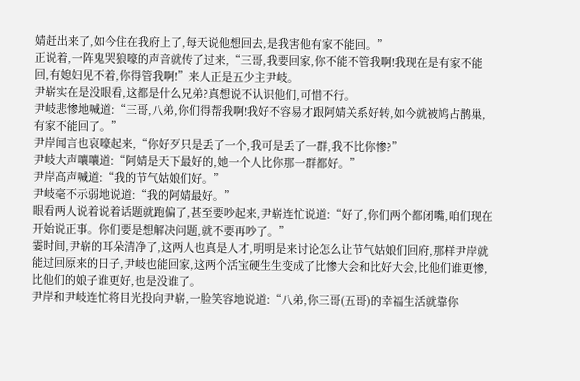婧赶出来了,如今住在我府上了,每天说他想回去,是我害他有家不能回。”
正说着,一阵鬼哭狼嚎的声音就传了过来,“三哥,我要回家,你不能不管我啊!我现在是有家不能回,有媳妇见不着,你得管我啊!”来人正是五少主尹岐。
尹崭实在是没眼看,这都是什么兄弟?真想说不认识他们,可惜不行。
尹岐悲惨地喊道:“三哥,八弟,你们得帮我啊!我好不容易才跟阿婧关系好转,如今就被鸠占鹊巢,有家不能回了。”
尹岸闻言也哀嚎起来,“你好歹只是丢了一个,我可是丢了一群,我不比你惨?”
尹岐大声嚷嚷道:“阿婧是天下最好的,她一个人比你那一群都好。”
尹岸高声喊道:“我的节气姑娘们好。”
尹岐毫不示弱地说道:“我的阿婧最好。”
眼看两人说着说着话题就跑偏了,甚至要吵起来,尹崭连忙说道:“好了,你们两个都闭嘴,咱们现在开始说正事。你们要是想解决问题,就不要再吵了。”
霎时间,尹崭的耳朵清净了,这两人也真是人才,明明是来讨论怎么让节气姑娘们回府,那样尹岸就能过回原来的日子,尹岐也能回家,这两个活宝硬生生变成了比惨大会和比好大会,比他们谁更惨,比他们的娘子谁更好,也是没谁了。
尹岸和尹岐连忙将目光投向尹崭,一脸笑容地说道:“八弟,你三哥(五哥)的幸福生活就靠你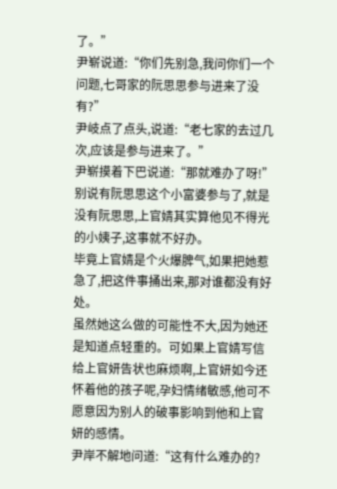了。”
尹崭说道:“你们先别急,我问你们一个问题,七哥家的阮思思参与进来了没有?”
尹岐点了点头,说道:“老七家的去过几次,应该是参与进来了。”
尹崭摸着下巴说道:“那就难办了呀!”
别说有阮思思这个小富婆参与了,就是没有阮思思,上官婧其实算他见不得光的小姨子,这事就不好办。
毕竟上官婧是个火爆脾气,如果把她惹急了,把这件事捅出来,那对谁都没有好处。
虽然她这么做的可能性不大,因为她还是知道点轻重的。可如果上官婧写信给上官妍告状也麻烦啊,上官妍如今还怀着他的孩子呢,孕妇情绪敏感,他可不愿意因为别人的破事影响到他和上官妍的感情。
尹岸不解地问道:“这有什么难办的?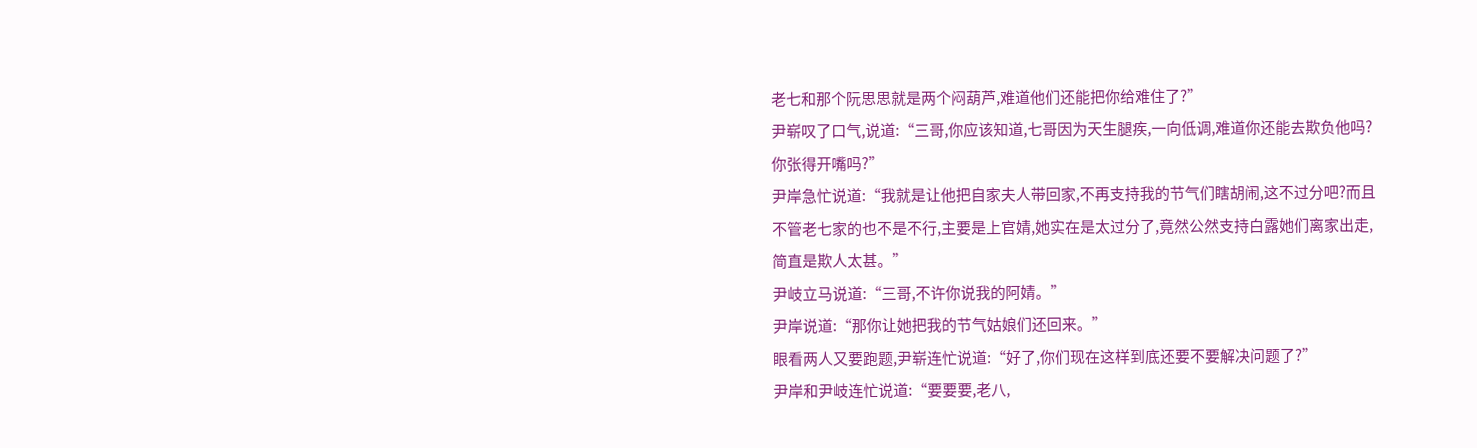老七和那个阮思思就是两个闷葫芦,难道他们还能把你给难住了?”
尹崭叹了口气,说道:“三哥,你应该知道,七哥因为天生腿疾,一向低调,难道你还能去欺负他吗?你张得开嘴吗?”
尹岸急忙说道:“我就是让他把自家夫人带回家,不再支持我的节气们瞎胡闹,这不过分吧?而且不管老七家的也不是不行,主要是上官婧,她实在是太过分了,竟然公然支持白露她们离家出走,简直是欺人太甚。”
尹岐立马说道:“三哥,不许你说我的阿婧。”
尹岸说道:“那你让她把我的节气姑娘们还回来。”
眼看两人又要跑题,尹崭连忙说道:“好了,你们现在这样到底还要不要解决问题了?”
尹岸和尹岐连忙说道:“要要要,老八,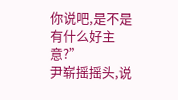你说吧,是不是有什么好主意?”
尹崭摇摇头,说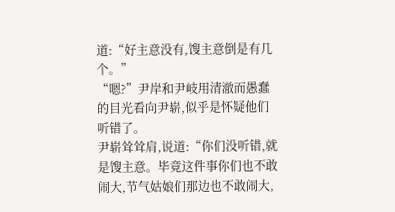道:“好主意没有,馊主意倒是有几个。”
“嗯?”尹岸和尹岐用清澈而愚蠢的目光看向尹崭,似乎是怀疑他们听错了。
尹崭耸耸肩,说道:“你们没听错,就是馊主意。毕竟这件事你们也不敢闹大,节气姑娘们那边也不敢闹大,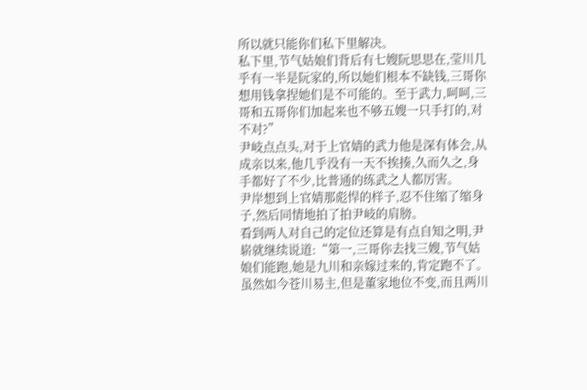所以就只能你们私下里解决。
私下里,节气姑娘们背后有七嫂阮思思在,莹川几乎有一半是阮家的,所以她们根本不缺钱,三哥你想用钱拿捏她们是不可能的。至于武力,呵呵,三哥和五哥你们加起来也不够五嫂一只手打的,对不对?”
尹岐点点头,对于上官婧的武力他是深有体会,从成亲以来,他几乎没有一天不挨揍,久而久之,身手都好了不少,比普通的练武之人都厉害。
尹岸想到上官婧那彪悍的样子,忍不住缩了缩身子,然后同情地拍了拍尹岐的肩膀。
看到两人对自己的定位还算是有点自知之明,尹崭就继续说道:“第一,三哥你去找三嫂,节气姑娘们能跑,她是九川和亲嫁过来的,肯定跑不了。
虽然如今苍川易主,但是董家地位不变,而且两川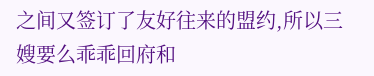之间又签订了友好往来的盟约,所以三嫂要么乖乖回府和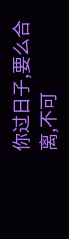你过日子,要么合离,不可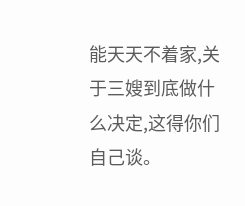能天天不着家,关于三嫂到底做什么决定,这得你们自己谈。